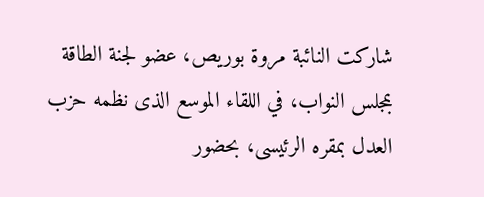شاركت النائبة مروة بوريص، عضو لجنة الطاقة بمجلس النواب، في اللقاء الموسع الذى نظمه حزب العدل بمقره الرئيسى، بحضور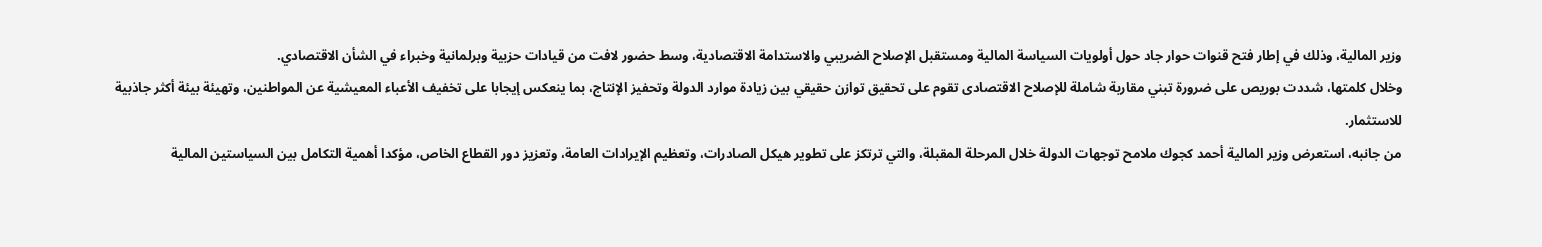وزير المالية، وذلك في إطار فتح قنوات حوار جاد حول أولويات السياسة المالية ومستقبل الإصلاح الضريبي والاستدامة الاقتصادية، وسط حضور لافت من قيادات حزبية وبرلمانية وخبراء في الشأن الاقتصادي.
وخلال كلمتها، شددت بوريص على ضرورة تبني مقاربة شاملة للإصلاح الاقتصادى تقوم على تحقيق توازن حقيقي بين زيادة موارد الدولة وتحفيز الإنتاج، بما ينعكس إيجابا على تخفيف الأعباء المعيشية عن المواطنين، وتهيئة بيئة أكثر جاذبية للاستثمار.
من جانبه، استعرض وزير المالية أحمد كجوك ملامح توجهات الدولة خلال المرحلة المقبلة، والتي ترتكز على تطوير هيكل الصادرات، وتعظيم الإيرادات العامة، وتعزيز دور القطاع الخاص، مؤكدا أهمية التكامل بين السياستين المالية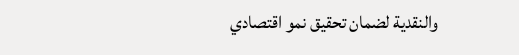والنقدية لضمان تحقيق نمو اقتصادي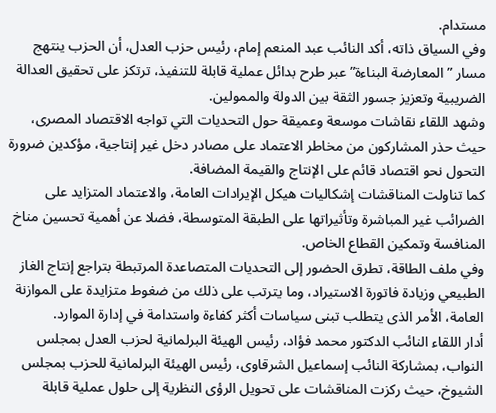مستدام.
وفي السياق ذاته، أكد النائب عبد المنعم إمام، رئيس حزب العدل، أن الحزب ينتهج مسار ” المعارضة البناءة” عبر طرح بدائل عملية قابلة للتنفيذ، ترتكز على تحقيق العدالة الضريبية وتعزيز جسور الثقة بين الدولة والممولين.
وشهد اللقاء نقاشات موسعة وعميقة حول التحديات التي تواجه الاقتصاد المصرى، حيث حذر المشاركون من مخاطر الاعتماد على مصادر دخل غير إنتاجية، مؤكدين ضرورة التحول نحو اقتصاد قائم على الإنتاج والقيمة المضافة.
كما تناولت المناقشات إشكاليات هيكل الإيرادات العامة، والاعتماد المتزايد على الضرائب غير المباشرة وتأثيراتها على الطبقة المتوسطة، فضلا عن أهمية تحسين مناخ المنافسة وتمكين القطاع الخاص.
وفي ملف الطاقة، تطرق الحضور إلى التحديات المتصاعدة المرتبطة بتراجع إنتاج الغاز الطبيعي وزيادة فاتورة الاستيراد، وما يترتب على ذلك من ضغوط متزايدة على الموازنة العامة، الأمر الذى يتطلب تبنى سياسات أكثر كفاءة واستدامة في إدارة الموارد.
أدار اللقاء النائب الدكتور محمد فؤاد، رئيس الهيئة البرلمانية لحزب العدل بمجلس النواب، بمشاركة النائب إسماعيل الشرقاوى، رئيس الهيئة البرلمانية للحزب بمجلس الشيوخ، حيث ركزت المناقشات على تحويل الرؤى النظرية إلى حلول عملية قابلة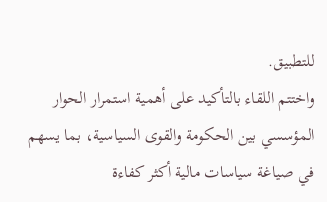للتطبيق.
واختتم اللقاء بالتأكيد على أهمية استمرار الحوار المؤسسي بين الحكومة والقوى السياسية، بما يسهم في صياغة سياسات مالية أكثر كفاءة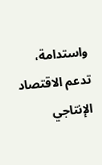واستدامة، تدعم الاقتصاد الإنتاجي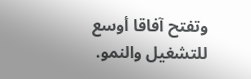وتفتح آفاقا أوسع للتشغيل والنمو.